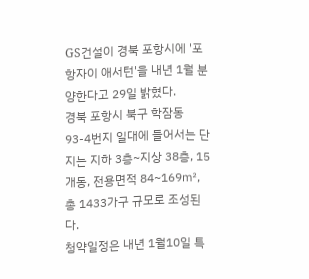GS건설이 경북 포항시에 '포항자이 애서턴'을 내년 1월 분양한다고 29일 밝혔다.
경북 포항시 북구 학잠동 93-4번지 일대에 들어서는 단지는 지하 3층~지상 38층, 15개동, 전용면적 84~169㎡, 총 1433가구 규모로 조성된다.
청약일정은 내년 1월10일 특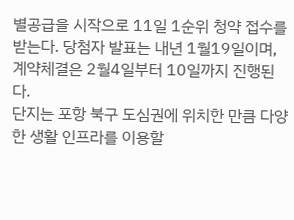별공급을 시작으로 11일 1순위 청약 접수를 받는다. 당첨자 발표는 내년 1월19일이며, 계약체결은 2월4일부터 10일까지 진행된다.
단지는 포항 북구 도심권에 위치한 만큼 다양한 생활 인프라를 이용할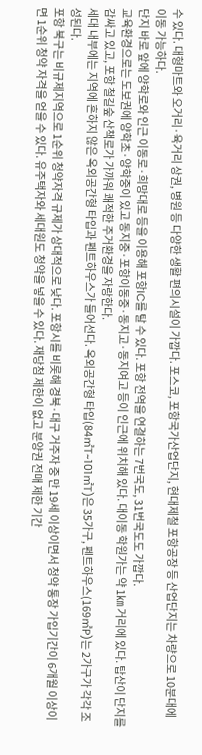수 있다. 대형마트와 오거리·육거리 상권, 병원 등 다양한 생활 편의시설이 가깝다. 포스코, 포항국가산업단지, 현대제철 포항공장 등 산업단지는 차량으로 10분대에 이동 가능하다.
단지 바로 앞에 양학로와 인근 이동로·희망대로 등을 이용해 포항IC를 탈 수 있다. 포항 전역을 연결하는 7번국도, 31번국도도 가깝다.
교육환경으로는 도보권에 양학초·양학중이 있고 동지중·포항이동중·동지고·동지여고 등이 인근에 위치해 있다. 대이동 학원가는 약 1㎞ 거리에 있다. 탑산이 단지를 감싸고 있고, 포항 철길숲 산책로가 가까워 쾌적한 주거환경을 자랑한다.
세대 내부에는 지역에 흔하지 않은 옥외공간형 타입과 펜트하우스가 들어선다. 옥외공간형 타입(84㎡T~101㎡T)은 35가구, 펜트하우스(169㎡P)는 2가구가 각각 조성된다.
포항 북구는 비규제지역으로 1순위 청약자격 규제가 상대적으로 낮다. 포항시를 비롯해 경북·대구 거주자 중 만 19세 이상이면서 청약 통장 가입기간이 6개월 이상이면 1순위 청약 자격을 얻을 수 있다. 유주택자와 세대원도 청약을 넣을 수 있다. 재당첨 제한이 없고 분양권 전매 제한 기간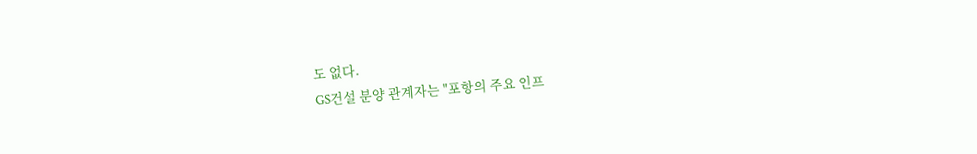도 없다.
GS건설 분양 관계자는 "포항의 주요 인프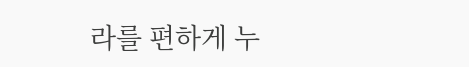라를 편하게 누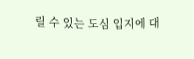릴 수 있는 도심 입지에 대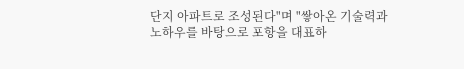단지 아파트로 조성된다"며 "쌓아온 기술력과 노하우를 바탕으로 포항을 대표하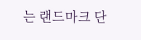는 랜드마크 단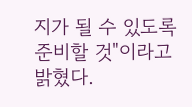지가 될 수 있도록 준비할 것"이라고 밝혔다.